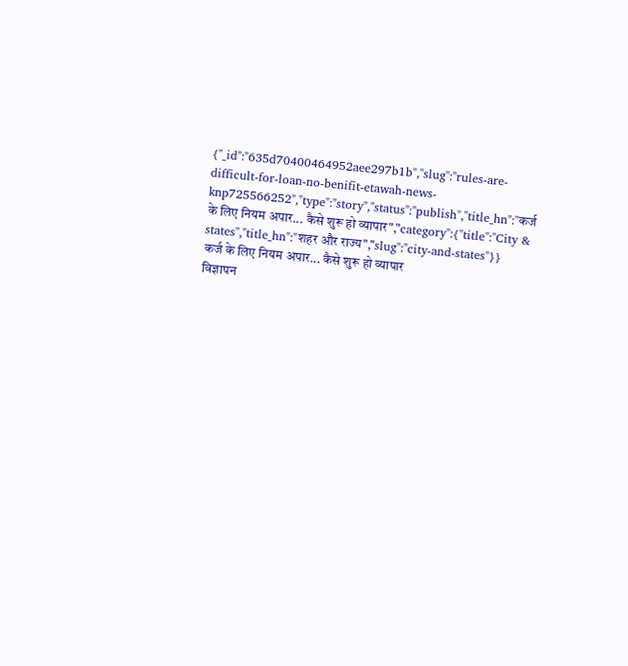{"_id":"635d70400464952aee297b1b","slug":"rules-are-difficult-for-loan-no-benifit-etawah-news-knp725566252","type":"story","status":"publish","title_hn":"कर्ज के लिए नियम अपार... कैसे शुरू हो व्यापार","category":{"title":"City & states","title_hn":"शहर और राज्य","slug":"city-and-states"}}
कर्ज के लिए नियम अपार... कैसे शुरू हो व्यापार
विज्ञापन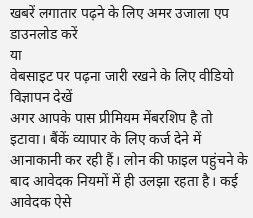खबरें लगातार पढ़ने के लिए अमर उजाला एप डाउनलोड करें
या
वेबसाइट पर पढ़ना जारी रखने के लिए वीडियो विज्ञापन देखें
अगर आपके पास प्रीमियम मेंबरशिप है तो
इटावा। बैंकें व्यापार के लिए कर्ज देने में आनाकानी कर रही हैं। लोन की फाइल पहुंचने के बाद आवेदक नियमों में ही उलझा रहता है। कई आवेदक ऐसे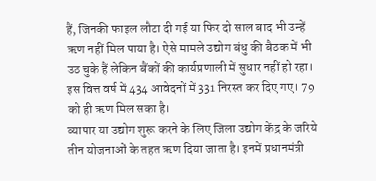हैं, जिनकी फाइल लौटा दी गई या फिर दो साल बाद भी उन्हें ऋण नहीं मिल पाया है। ऐसे मामले उद्योग बंधु की बैठक में भी उठ चुके हैं लेकिन बैंकों की कार्यप्रणाली में सुधार नहीं हो रहा। इस वित्त वर्ष में 434 आवेदनों में 331 निरस्त कर दिए गए। 79 को ही ऋण मिल सका है।
व्यापार या उद्योग शुरू करने के लिए जिला उद्योग केंद्र के जरिये तीन योजनाओं के तहत ऋण दिया जाता है। इनमें प्रधानमंत्री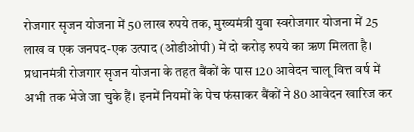रोजगार सृजन योजना में 50 लाख रुपये तक, मुख्यमंत्री युवा स्वरोजगार योजना में 25 लाख व एक जनपद-एक उत्पाद (ओडीओपी) में दो करोड़ रुपये का ऋण मिलता है।
प्रधानमंत्री रोजगार सृजन योजना के तहत बैंकों के पास 120 आवेदन चालू वित्त वर्ष में अभी तक भेजे जा चुके हैं। इनमें नियमों के पेच फंसाकर बैंकों ने 80 आवेदन खारिज कर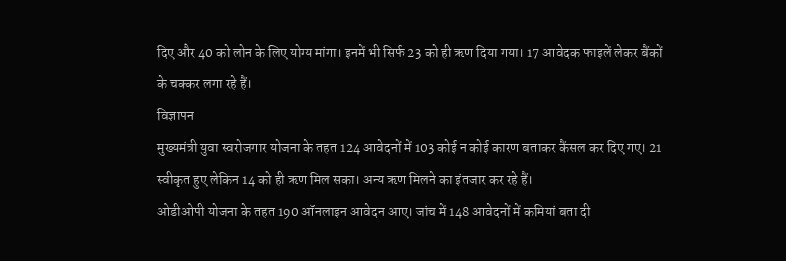दिए और 40 को लोन के लिए योग्य मांगा। इनमें भी सिर्फ 23 को ही ऋण दिया गया। 17 आवेदक फाइलें लेकर बैंकों के चक्कर लगा रहे हैं।
विज्ञापन
मुख्यमंत्री युवा स्वरोजगार योजना के तहत 124 आवेदनों में 103 कोई न कोई कारण बताकर कैंसल कर दिए गए। 21 स्वीकृत हुए लेकिन 14 को ही ऋण मिल सका। अन्य ऋण मिलने का इंतजार कर रहे हैं।
ओडीओपी योजना के तहत 190 ऑनलाइन आवेदन आए। जांच में 148 आवेदनों में कमियां बता दी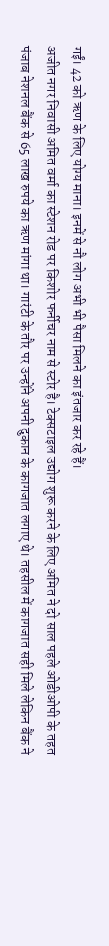गईं। 42 को ऋण के लिए योग्य माना। इनमें से नौ लोग अभी भी पैसा मिलने का इंतजार कर रहे हैं।
अजीत नगर निवासी अमित वर्मा का स्टेशन रोड पर किशोर फर्नीचर नाम से स्टोर है। टेक्सटाइल उद्योग शुरू करने के लिए अमित ने दो साल पहले ओडीओपी के तहत पंजाब नेशनल बैंक से 65 लाख रुपये का ऋण मांगा था। गारंटी के तौर पर उन्होंने अपनी दुकान के कागजात लगाए थे। तहसील में कागजात सही मिले लेकिन बैंक ने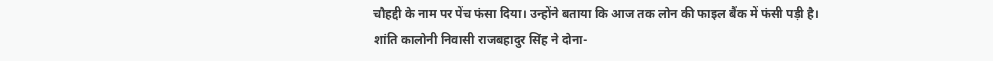चौहद्दी के नाम पर पेंच फंसा दिया। उन्होंने बताया कि आज तक लोन की फाइल बैंक में फंसी पड़ी है।
शांति कालोनी निवासी राजबहादुर सिंह ने दोना-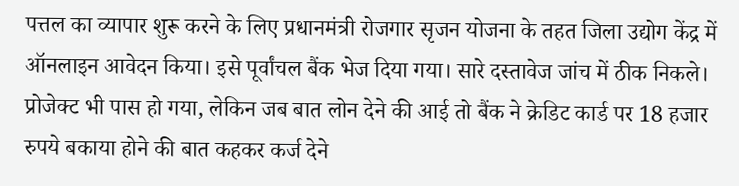पत्तल का व्यापार शुरू करने के लिए प्रधानमंत्री रोजगार सृजन योजना के तहत जिला उद्योग केंद्र में ऑनलाइन आवेदन किया। इसे पूर्वांचल बैंक भेज दिया गया। सारे दस्तावेज जांच में ठीक निकले। प्रोजेक्ट भी पास हो गया, लेकिन जब बात लोन देने की आई तो बैंक ने क्रेडिट कार्ड पर 18 हजार रुपये बकाया होने की बात कहकर कर्ज देने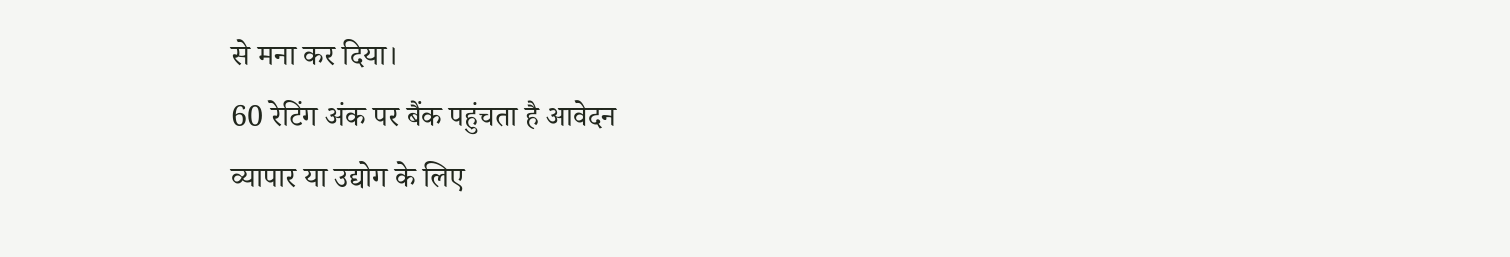से मना कर दिया।
60 रेटिंग अंक पर बैंक पहुंचता है आवेदन
व्यापार या उद्योग के लिए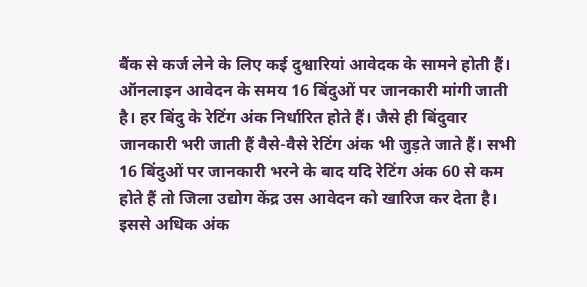बैंक से कर्ज लेने के लिए कई दुश्वारियां आवेदक के सामने होती हैं। ऑनलाइन आवेदन के समय 16 बिंदुओं पर जानकारी मांगी जाती है। हर बिंदु के रेटिंग अंक निर्धारित होते हैं। जैसे ही बिंदुवार जानकारी भरी जाती हैं वैसे-वैसे रेटिंग अंक भी जुड़ते जाते हैं। सभी 16 बिंदुओं पर जानकारी भरने के बाद यदि रेटिंग अंक 60 से कम होते हैं तो जिला उद्योग केंद्र उस आवेदन को खारिज कर देता है। इससे अधिक अंक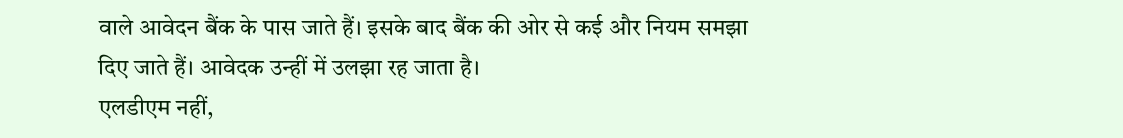वाले आवेदन बैंक के पास जाते हैं। इसके बाद बैंक की ओर से कई और नियम समझा दिए जाते हैं। आवेदक उन्हीं में उलझा रह जाता है।
एलडीएम नहीं,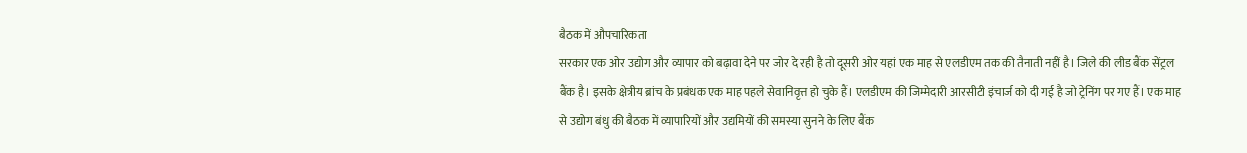बैठक में औपचारिकता
सरकार एक ओर उद्योग और व्यापार को बढ़ावा देने पर जोर दे रही है तो दूसरी ओर यहां एक माह से एलडीएम तक की तैनाती नहीं है। जिले की लीड बैंक सेंट्रल बैंक है। इसके क्षेत्रीय ब्रांच के प्रबंधक एक माह पहले सेवानिवृत्त हो चुके हैं। एलडीएम की जिम्मेदारी आरसीटी इंचार्ज को दी गई है जो ट्रेनिंग पर गए हैं। एक माह से उद्योग बंधु की बैठक में व्यापारियों और उद्यमियों की समस्या सुनने के लिए बैंक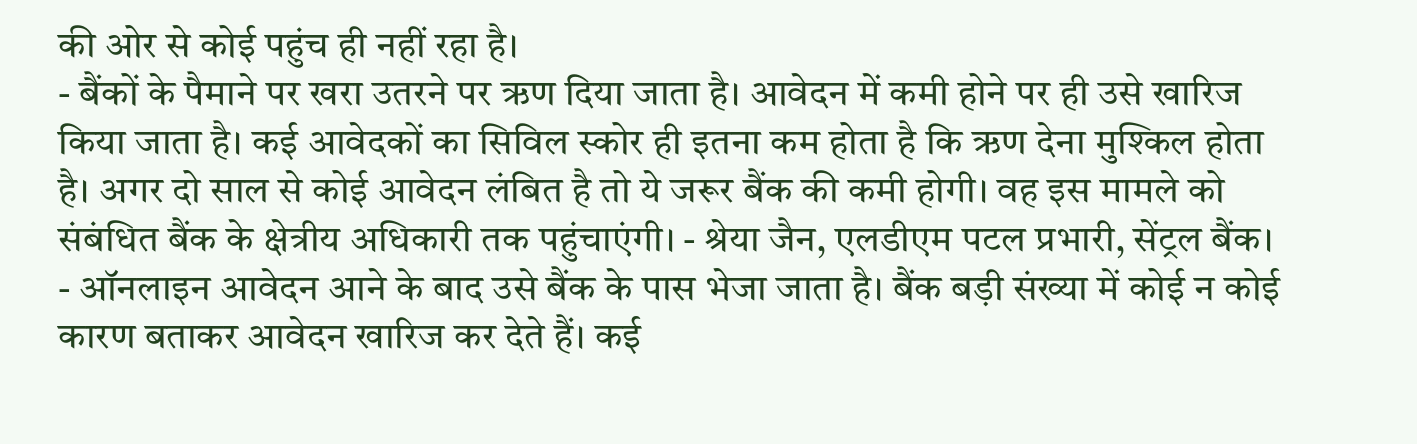की ओर से कोई पहुंच ही नहीं रहा है।
- बैंकों के पैमाने पर खरा उतरने पर ऋण दिया जाता है। आवेदन में कमी होने पर ही उसे खारिज किया जाता है। कई आवेदकों का सिविल स्कोर ही इतना कम होता है कि ऋण देना मुश्किल होता है। अगर दो साल से कोई आवेदन लंबित है तो ये जरूर बैंक की कमी होगी। वह इस मामले को संबंधित बैंक के क्षेत्रीय अधिकारी तक पहुंचाएंगी। - श्रेया जैन, एलडीएम पटल प्रभारी, सेंट्रल बैंक।
- ऑनलाइन आवेदन आने के बाद उसे बैंक के पास भेजा जाता है। बैंक बड़ी संख्या में कोई न कोई कारण बताकर आवेदन खारिज कर देते हैं। कई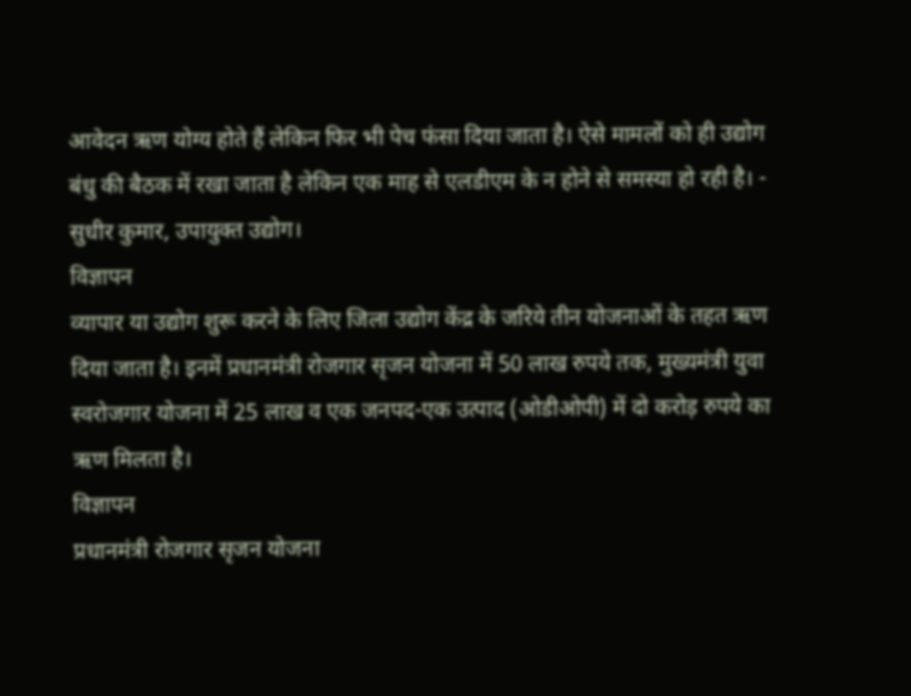आवेदन ऋण योग्य होते हैं लेकिन फिर भी पेच फंसा दिया जाता है। ऐसे मामलों को ही उद्योग बंधु की बैठक में रखा जाता है लेकिन एक माह से एलडीएम के न होने से समस्या हो रही है। - सुधीर कुमार, उपायुक्त उद्योग।
विज्ञापन
व्यापार या उद्योग शुरू करने के लिए जिला उद्योग केंद्र के जरिये तीन योजनाओं के तहत ऋण दिया जाता है। इनमें प्रधानमंत्री रोजगार सृजन योजना में 50 लाख रुपये तक, मुख्यमंत्री युवा स्वरोजगार योजना में 25 लाख व एक जनपद-एक उत्पाद (ओडीओपी) में दो करोड़ रुपये का ऋण मिलता है।
विज्ञापन
प्रधानमंत्री रोजगार सृजन योजना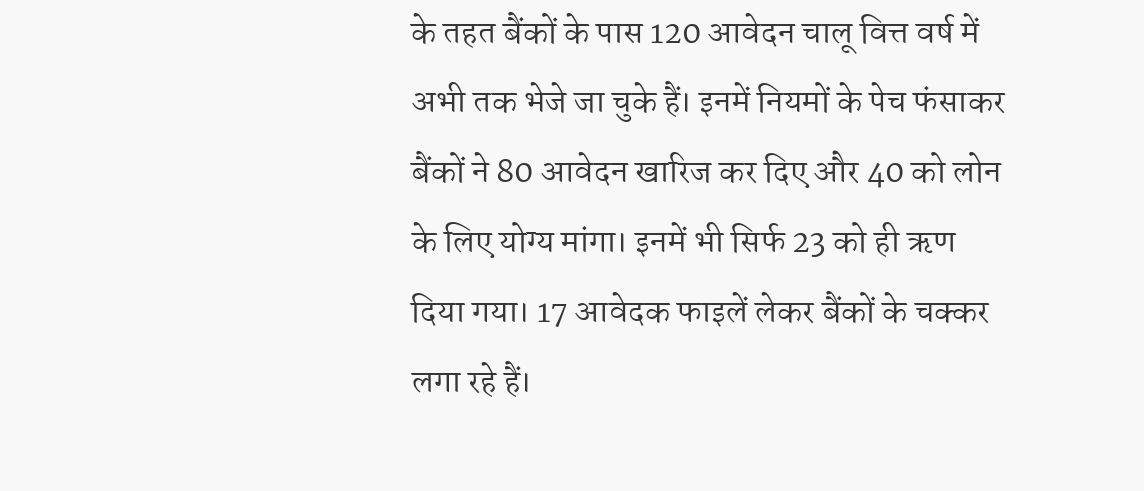के तहत बैंकों के पास 120 आवेदन चालू वित्त वर्ष में अभी तक भेजे जा चुके हैं। इनमें नियमों के पेच फंसाकर बैंकों ने 80 आवेदन खारिज कर दिए और 40 को लोन के लिए योग्य मांगा। इनमें भी सिर्फ 23 को ही ऋण दिया गया। 17 आवेदक फाइलें लेकर बैंकों के चक्कर लगा रहे हैं।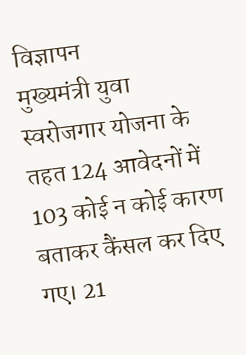विज्ञापन
मुख्यमंत्री युवा स्वरोजगार योजना के तहत 124 आवेदनों में 103 कोई न कोई कारण बताकर कैंसल कर दिए गए। 21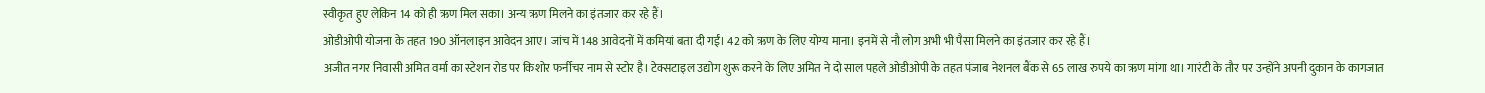स्वीकृत हुए लेकिन 14 को ही ऋण मिल सका। अन्य ऋण मिलने का इंतजार कर रहे हैं।
ओडीओपी योजना के तहत 190 ऑनलाइन आवेदन आए। जांच में 148 आवेदनों में कमियां बता दी गईं। 42 को ऋण के लिए योग्य माना। इनमें से नौ लोग अभी भी पैसा मिलने का इंतजार कर रहे हैं।
अजीत नगर निवासी अमित वर्मा का स्टेशन रोड पर किशोर फर्नीचर नाम से स्टोर है। टेक्सटाइल उद्योग शुरू करने के लिए अमित ने दो साल पहले ओडीओपी के तहत पंजाब नेशनल बैंक से 65 लाख रुपये का ऋण मांगा था। गारंटी के तौर पर उन्होंने अपनी दुकान के कागजात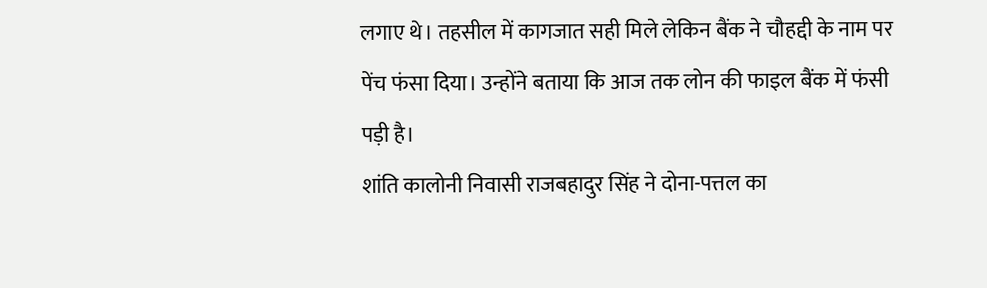लगाए थे। तहसील में कागजात सही मिले लेकिन बैंक ने चौहद्दी के नाम पर पेंच फंसा दिया। उन्होंने बताया कि आज तक लोन की फाइल बैंक में फंसी पड़ी है।
शांति कालोनी निवासी राजबहादुर सिंह ने दोना-पत्तल का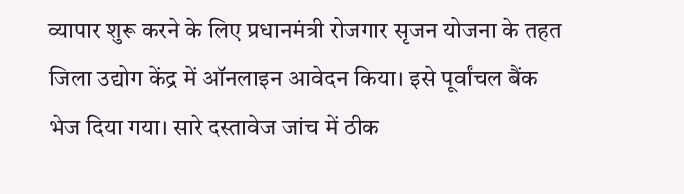व्यापार शुरू करने के लिए प्रधानमंत्री रोजगार सृजन योजना के तहत जिला उद्योग केंद्र में ऑनलाइन आवेदन किया। इसे पूर्वांचल बैंक भेज दिया गया। सारे दस्तावेज जांच में ठीक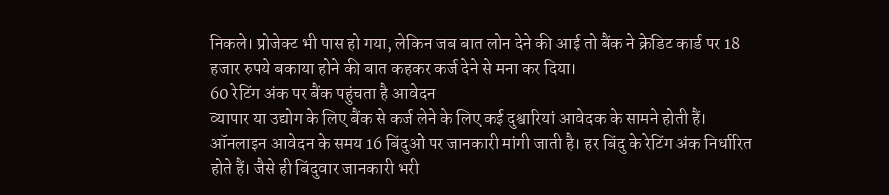निकले। प्रोजेक्ट भी पास हो गया, लेकिन जब बात लोन देने की आई तो बैंक ने क्रेडिट कार्ड पर 18 हजार रुपये बकाया होने की बात कहकर कर्ज देने से मना कर दिया।
60 रेटिंग अंक पर बैंक पहुंचता है आवेदन
व्यापार या उद्योग के लिए बैंक से कर्ज लेने के लिए कई दुश्वारियां आवेदक के सामने होती हैं। ऑनलाइन आवेदन के समय 16 बिंदुओं पर जानकारी मांगी जाती है। हर बिंदु के रेटिंग अंक निर्धारित होते हैं। जैसे ही बिंदुवार जानकारी भरी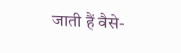जाती हैं वैसे-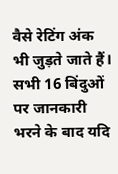वैसे रेटिंग अंक भी जुड़ते जाते हैं। सभी 16 बिंदुओं पर जानकारी भरने के बाद यदि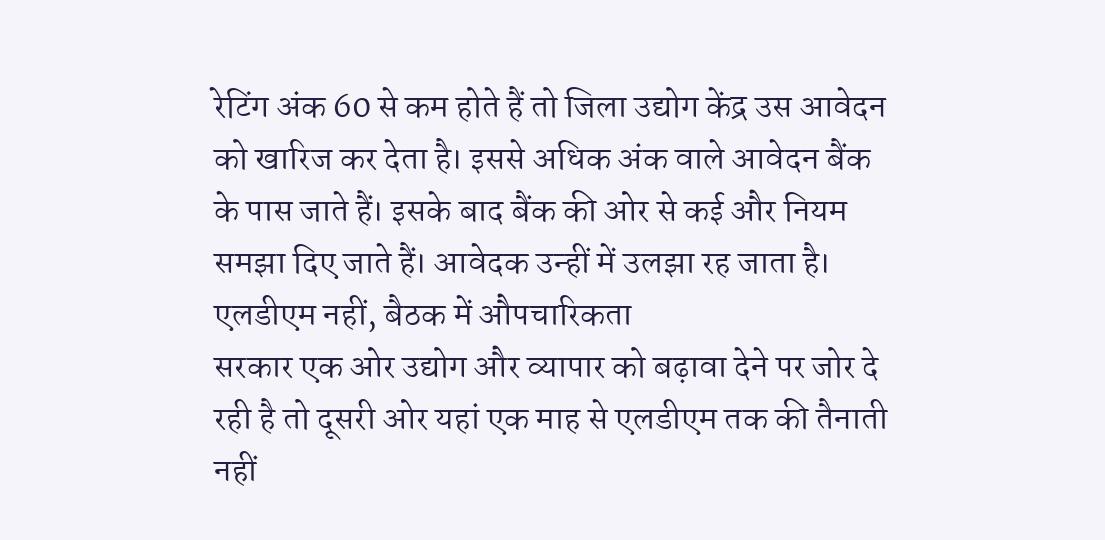रेटिंग अंक 60 से कम होते हैं तो जिला उद्योग केंद्र उस आवेदन को खारिज कर देता है। इससे अधिक अंक वाले आवेदन बैंक के पास जाते हैं। इसके बाद बैंक की ओर से कई और नियम समझा दिए जाते हैं। आवेदक उन्हीं में उलझा रह जाता है।
एलडीएम नहीं, बैठक में औपचारिकता
सरकार एक ओर उद्योग और व्यापार को बढ़ावा देने पर जोर दे रही है तो दूसरी ओर यहां एक माह से एलडीएम तक की तैनाती नहीं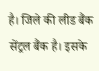है। जिले की लीड बैंक सेंट्रल बैंक है। इसके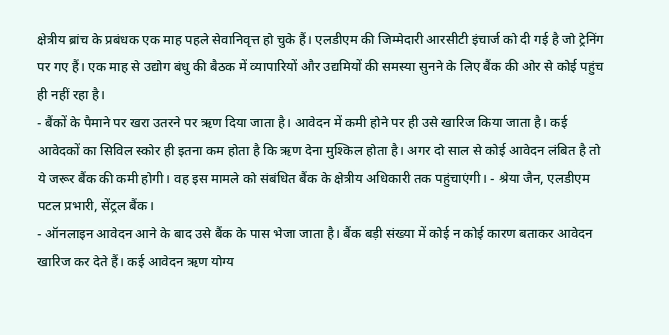क्षेत्रीय ब्रांच के प्रबंधक एक माह पहले सेवानिवृत्त हो चुके हैं। एलडीएम की जिम्मेदारी आरसीटी इंचार्ज को दी गई है जो ट्रेनिंग पर गए हैं। एक माह से उद्योग बंधु की बैठक में व्यापारियों और उद्यमियों की समस्या सुनने के लिए बैंक की ओर से कोई पहुंच ही नहीं रहा है।
- बैंकों के पैमाने पर खरा उतरने पर ऋण दिया जाता है। आवेदन में कमी होने पर ही उसे खारिज किया जाता है। कई आवेदकों का सिविल स्कोर ही इतना कम होता है कि ऋण देना मुश्किल होता है। अगर दो साल से कोई आवेदन लंबित है तो ये जरूर बैंक की कमी होगी। वह इस मामले को संबंधित बैंक के क्षेत्रीय अधिकारी तक पहुंचाएंगी। - श्रेया जैन, एलडीएम पटल प्रभारी, सेंट्रल बैंक।
- ऑनलाइन आवेदन आने के बाद उसे बैंक के पास भेजा जाता है। बैंक बड़ी संख्या में कोई न कोई कारण बताकर आवेदन खारिज कर देते हैं। कई आवेदन ऋण योग्य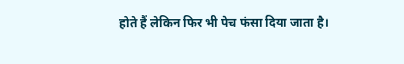होते हैं लेकिन फिर भी पेच फंसा दिया जाता है।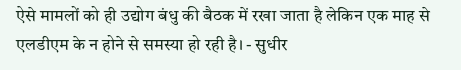ऐसे मामलों को ही उद्योग बंधु की बैठक में रखा जाता है लेकिन एक माह से एलडीएम के न होने से समस्या हो रही है। - सुधीर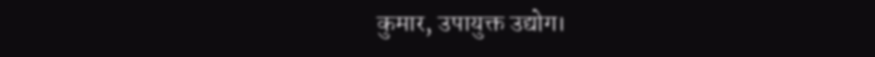कुमार, उपायुक्त उद्योग।